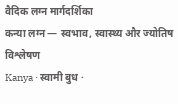वैदिक लग्न मार्गदर्शिका
कन्या लग्न — स्वभाव, स्वास्थ्य और ज्योतिष विश्लेषण
Kanya · स्वामी बुध ·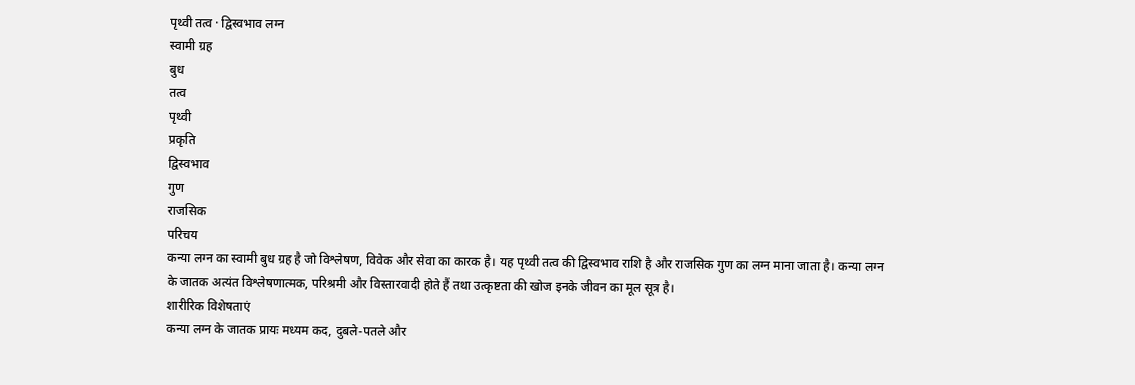पृथ्वी तत्व · द्विस्वभाव लग्न
स्वामी ग्रह
बुध
तत्व
पृथ्वी
प्रकृति
द्विस्वभाव
गुण
राजसिक
परिचय
कन्या लग्न का स्वामी बुध ग्रह है जो विश्लेषण, विवेक और सेवा का कारक है। यह पृथ्वी तत्व की द्विस्वभाव राशि है और राजसिक गुण का लग्न माना जाता है। कन्या लग्न के जातक अत्यंत विश्लेषणात्मक, परिश्रमी और विस्तारवादी होते हैं तथा उत्कृष्टता की खोज इनके जीवन का मूल सूत्र है।
शारीरिक विशेषताएं
कन्या लग्न के जातक प्रायः मध्यम कद, दुबले-पतले और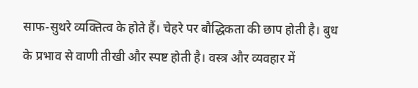साफ-सुथरे व्यक्तित्व के होते हैं। चेहरे पर बौद्धिकता की छाप होती है। बुध के प्रभाव से वाणी तीखी और स्पष्ट होती है। वस्त्र और व्यवहार में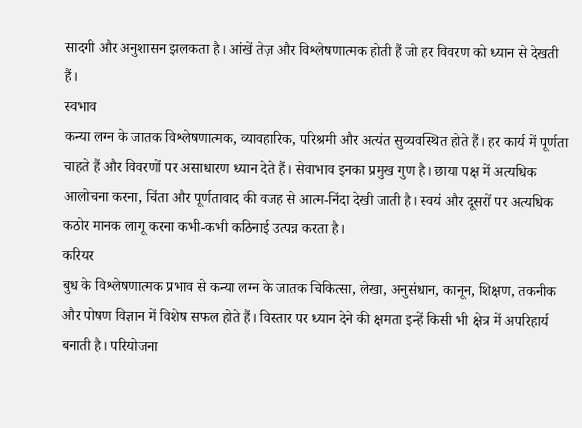सादगी और अनुशासन झलकता है। आंखें तेज़ और विश्लेषणात्मक होती हैं जो हर विवरण को ध्यान से देखती हैं।
स्वभाव
कन्या लग्न के जातक विश्लेषणात्मक, व्यावहारिक, परिश्रमी और अत्यंत सुव्यवस्थित होते हैं। हर कार्य में पूर्णता चाहते हैं और विवरणों पर असाधारण ध्यान देते हैं। सेवाभाव इनका प्रमुख गुण है। छाया पक्ष में अत्यधिक आलोचना करना, चिंता और पूर्णतावाद की वजह से आत्म-निंदा देखी जाती है। स्वयं और दूसरों पर अत्यधिक कठोर मानक लागू करना कभी-कभी कठिनाई उत्पन्न करता है।
करियर
बुध के विश्लेषणात्मक प्रभाव से कन्या लग्न के जातक चिकित्सा, लेखा, अनुसंधान, कानून, शिक्षण, तकनीक और पोषण विज्ञान में विशेष सफल होते हैं। विस्तार पर ध्यान देने की क्षमता इन्हें किसी भी क्षेत्र में अपरिहार्य बनाती है। परियोजना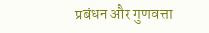प्रबंधन और गुणवत्ता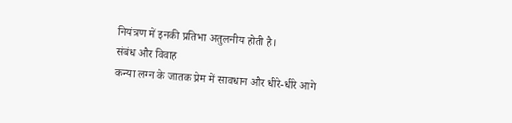नियंत्रण में इनकी प्रतिभा अतुलनीय होती है।
संबंध और विवाह
कन्या लग्न के जातक प्रेम में सावधान और धीरे-धीरे आगे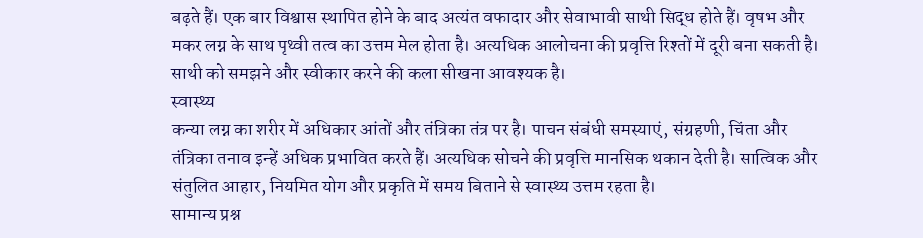बढ़ते हैं। एक बार विश्वास स्थापित होने के बाद अत्यंत वफादार और सेवाभावी साथी सिद्ध होते हैं। वृषभ और मकर लग्न के साथ पृथ्वी तत्व का उत्तम मेल होता है। अत्यधिक आलोचना की प्रवृत्ति रिश्तों में दूरी बना सकती है। साथी को समझने और स्वीकार करने की कला सीखना आवश्यक है।
स्वास्थ्य
कन्या लग्न का शरीर में अधिकार आंतों और तंत्रिका तंत्र पर है। पाचन संबंधी समस्याएं, संग्रहणी, चिंता और तंत्रिका तनाव इन्हें अधिक प्रभावित करते हैं। अत्यधिक सोचने की प्रवृत्ति मानसिक थकान देती है। सात्विक और संतुलित आहार, नियमित योग और प्रकृति में समय बिताने से स्वास्थ्य उत्तम रहता है।
सामान्य प्रश्न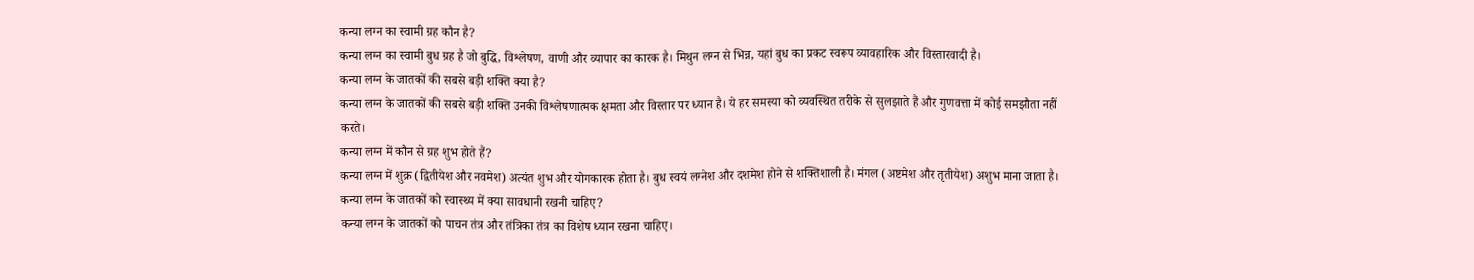कन्या लग्न का स्वामी ग्रह कौन है?
कन्या लग्न का स्वामी बुध ग्रह है जो बुद्धि, विश्लेषण, वाणी और व्यापार का कारक है। मिथुन लग्न से भिन्न, यहां बुध का प्रकट स्वरूप व्यावहारिक और विस्तारवादी है।
कन्या लग्न के जातकों की सबसे बड़ी शक्ति क्या है?
कन्या लग्न के जातकों की सबसे बड़ी शक्ति उनकी विश्लेषणात्मक क्षमता और विस्तार पर ध्यान है। ये हर समस्या को व्यवस्थित तरीके से सुलझाते हैं और गुणवत्ता में कोई समझौता नहीं करते।
कन्या लग्न में कौन से ग्रह शुभ होते हैं?
कन्या लग्न में शुक्र (द्वितीयेश और नवमेश) अत्यंत शुभ और योगकारक होता है। बुध स्वयं लग्नेश और दशमेश होने से शक्तिशाली है। मंगल (अष्टमेश और तृतीयेश) अशुभ माना जाता है।
कन्या लग्न के जातकों को स्वास्थ्य में क्या सावधानी रखनी चाहिए?
कन्या लग्न के जातकों को पाचन तंत्र और तंत्रिका तंत्र का विशेष ध्यान रखना चाहिए।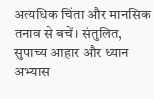अत्यधिक चिंता और मानसिक तनाव से बचें। संतुलित, सुपाच्य आहार और ध्यान अभ्यास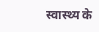स्वास्थ्य के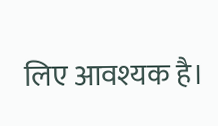लिए आवश्यक है।